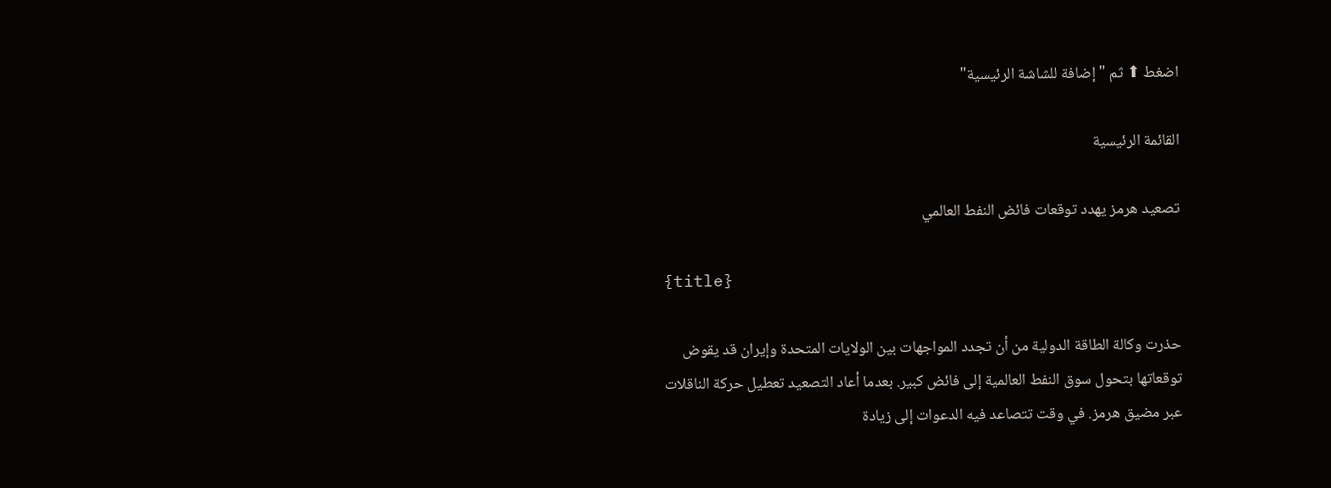اضغط ⬆ ثم "إضافة للشاشة الرئيسية"

القائمة الرئيسية

تصعيد هرمز يهدد توقعات فائض النفط العالمي

{title}

حذرت وكالة الطاقة الدولية من أن تجدد المواجهات بين الولايات المتحدة وإيران قد يقوض توقعاتها بتحول سوق النفط العالمية إلى فائض كبير. بعدما أعاد التصعيد تعطيل حركة الناقلات عبر مضيق هرمز. في وقت تتصاعد فيه الدعوات إلى زيادة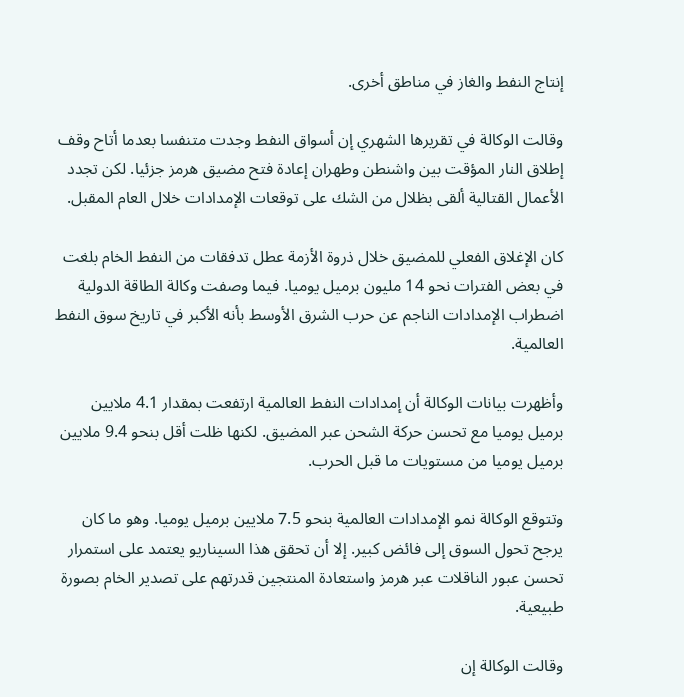إنتاج النفط والغاز في مناطق أخرى.

وقالت الوكالة في تقريرها الشهري إن أسواق النفط وجدت متنفسا بعدما أتاح وقف إطلاق النار المؤقت بين واشنطن وطهران إعادة فتح مضيق هرمز جزئيا. لكن تجدد الأعمال القتالية ألقى بظلال من الشك على توقعات الإمدادات خلال العام المقبل.

كان الإغلاق الفعلي للمضيق خلال ذروة الأزمة عطل تدفقات من النفط الخام بلغت في بعض الفترات نحو 14 مليون برميل يوميا. فيما وصفت وكالة الطاقة الدولية اضطراب الإمدادات الناجم عن حرب الشرق الأوسط بأنه الأكبر في تاريخ سوق النفط العالمية.

وأظهرت بيانات الوكالة أن إمدادات النفط العالمية ارتفعت بمقدار 4.1 ملايين برميل يوميا مع تحسن حركة الشحن عبر المضيق. لكنها ظلت أقل بنحو 9.4 ملايين برميل يوميا من مستويات ما قبل الحرب.

وتتوقع الوكالة نمو الإمدادات العالمية بنحو 7.5 ملايين برميل يوميا. وهو ما كان يرجح تحول السوق إلى فائض كبير. إلا أن تحقق هذا السيناريو يعتمد على استمرار تحسن عبور الناقلات عبر هرمز واستعادة المنتجين قدرتهم على تصدير الخام بصورة طبيعية.

وقالت الوكالة إن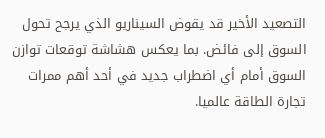التصعيد الأخير قد يقوض السيناريو الذي يرجح تحول السوق إلى فائض. بما يعكس هشاشة توقعات توازن السوق أمام أي اضطراب جديد في أحد أهم ممرات تجارة الطاقة عالميا.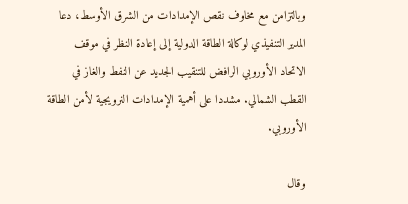وبالتزامن مع مخاوف نقص الإمدادات من الشرق الأوسط، دعا المدير التنفيذي لوكالة الطاقة الدولية إلى إعادة النظر في موقف الاتحاد الأوروبي الرافض للتنقيب الجديد عن النفط والغاز في القطب الشمالي. مشددا على أهمية الإمدادات النرويجية لأمن الطاقة الأوروبي.

وقال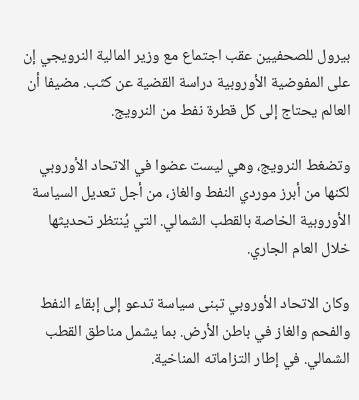بيرول للصحفيين عقب اجتماع مع وزير المالية النرويجي إن على المفوضية الأوروبية دراسة القضية عن كثب. مضيفا أن العالم يحتاج إلى كل قطرة نفط من النرويج.

وتضغط النرويج، وهي ليست عضوا في الاتحاد الأوروبي لكنها من أبرز موردي النفط والغاز، من أجل تعديل السياسة الأوروبية الخاصة بالقطب الشمالي. التي يُنتظر تحديثها خلال العام الجاري.

وكان الاتحاد الأوروبي تبنى سياسة تدعو إلى إبقاء النفط والفحم والغاز في باطن الأرض. بما يشمل مناطق القطب الشمالي. في إطار التزاماته المناخية.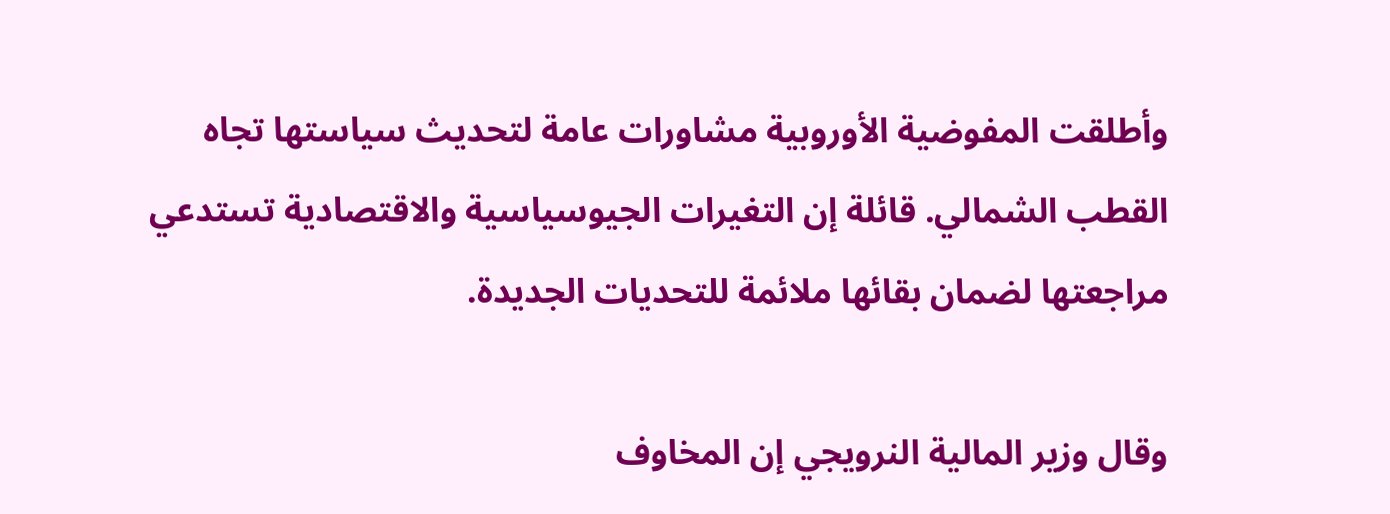وأطلقت المفوضية الأوروبية مشاورات عامة لتحديث سياستها تجاه القطب الشمالي. قائلة إن التغيرات الجيوسياسية والاقتصادية تستدعي مراجعتها لضمان بقائها ملائمة للتحديات الجديدة.

وقال وزير المالية النرويجي إن المخاوف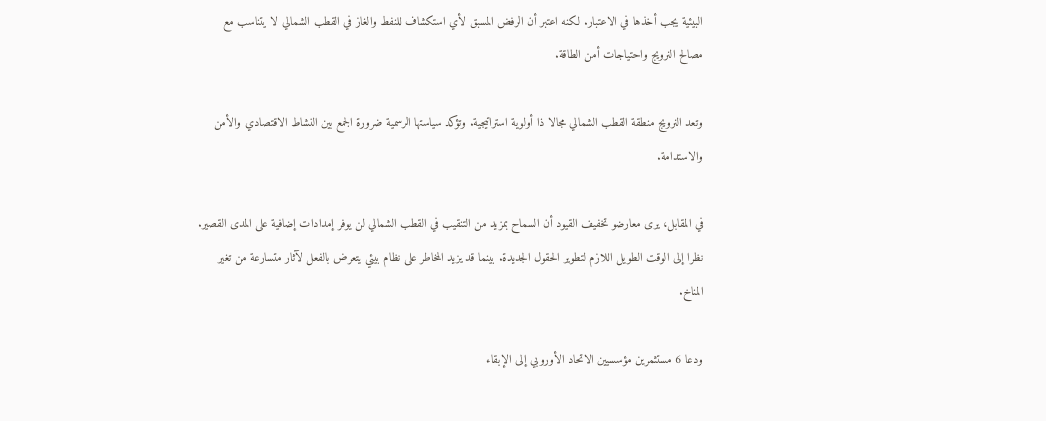البيئية يجب أخذها في الاعتبار. لكنه اعتبر أن الرفض المسبق لأي استكشاف للنفط والغاز في القطب الشمالي لا يتناسب مع مصالح النرويج واحتياجات أمن الطاقة.

وتعد النرويج منطقة القطب الشمالي مجالا ذا أولوية استراتيجية. وتؤكد سياستها الرسمية ضرورة الجمع بين النشاط الاقتصادي والأمن والاستدامة.

في المقابل، يرى معارضو تخفيف القيود أن السماح بمزيد من التنقيب في القطب الشمالي لن يوفر إمدادات إضافية على المدى القصير. نظرا إلى الوقت الطويل اللازم لتطوير الحقول الجديدة. بينما قد يزيد المخاطر على نظام بيئي يتعرض بالفعل لآثار متسارعة من تغير المناخ.

ودعا 6 مستثمرين مؤسسيين الاتحاد الأوروبي إلى الإبقاء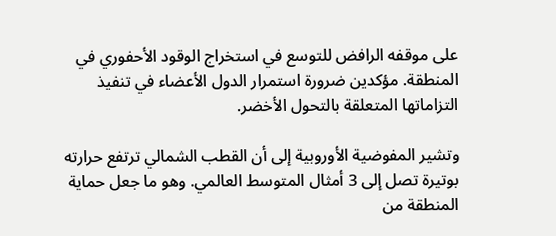على موقفه الرافض للتوسع في استخراج الوقود الأحفوري في المنطقة. مؤكدين ضرورة استمرار الدول الأعضاء في تنفيذ التزاماتها المتعلقة بالتحول الأخضر.

وتشير المفوضية الأوروبية إلى أن القطب الشمالي ترتفع حرارته بوتيرة تصل إلى 3 أمثال المتوسط العالمي. وهو ما جعل حماية المنطقة من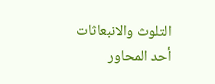التلوث والانبعاثات أحد المحاور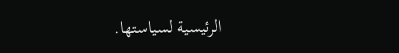الرئيسية لسياستها.